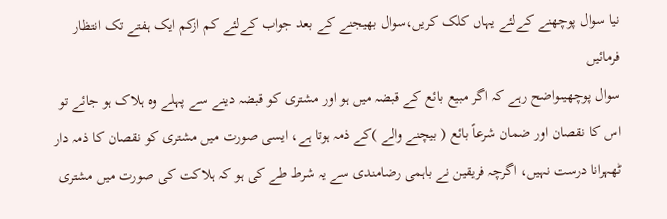نیا سوال پوچھنے کےلئے یہاں کلک کریں،سوال بھیجنے کے بعد جواب کےلئے کم ازکم ایک ہفتے تک انتظار فرمائیں
سوال پوچھیںواضح رہے کہ اگر مبیع بائع کے قبضہ میں ہو اور مشتری کو قبضہ دینے سے پہلے وہ ہلاک ہو جائے تو اس کا نقصان اور ضمان شرعاً بائع ( بیچنے والے )کے ذمہ ہوتا ہے، ایسی صورت میں مشتری کو نقصان کا ذمہ دار ٹھہرانا درست نہیں، اگرچہ فریقین نے باہمی رضامندی سے یہ شرط طے کی ہو کہ ہلاکت کی صورت میں مشتری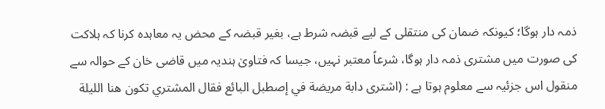ذمہ دار ہوگا؛ کیونکہ ضمان کی منتقلی کے لیے قبضہ شرط ہے، بغیر قبضہ کے محض یہ معاہدہ کرنا کہ ہلاکت کی صورت میں مشتری ذمہ دار ہوگا، شرعاً معتبر نہیں، جیسا کہ فتاویٰ ہندیہ میں قاضی خان کے حوالہ سے منقول اس جزئیہ سے معلوم ہوتا ہے : (اشترى دابة مريضة في إصطبل البائع فقال المشتري تكون هنا الليلة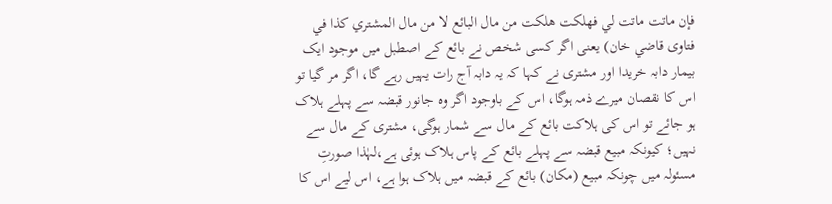فإن ماتت ماتت لي فهلكت هلكت من مال البائع لا من مال المشتري كذا في فتاوى قاضي خان) یعنی اگر کسی شخص نے بائع کے اصطبل میں موجود ایک بیمار دابہ خریدا اور مشتری نے کہا کہ یہ دابہ آج رات یہیں رہے گا، اگر مر گیا تو اس کا نقصان میرے ذمہ ہوگا، اس کے باوجود اگر وہ جانور قبضہ سے پہلے ہلاک ہو جائے تو اس کی ہلاکت بائع کے مال سے شمار ہوگی، مشتری کے مال سے نہیں؛ کیونکہ مبیع قبضہ سے پہلے بائع کے پاس ہلاک ہوئی ہے،لہٰذا صورتِ مسئولہ میں چونکہ مبیع (مکان) بائع کے قبضہ میں ہلاک ہوا ہے، اس لیے اس کا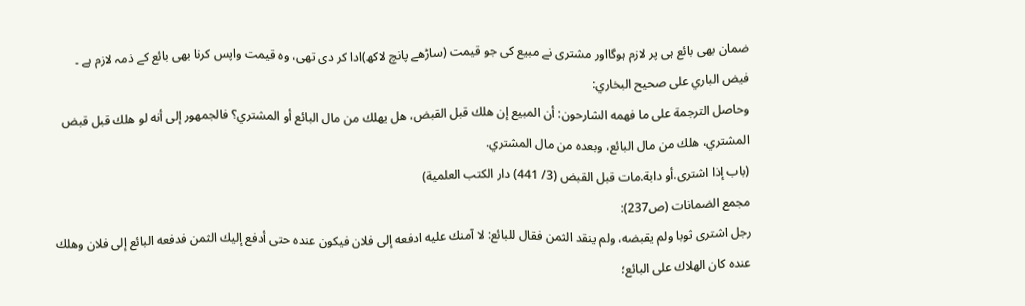ضمان بھی بائع ہی پر لازم ہوگااور مشتری نے مبیع کی جو قیمت (ساڑھے پانچ لاکھ)ادا کر دی تھی، وہ قیمت واپس کرنا بھی بائع کے ذمہ لازم ہے ۔
فيض الباري على صحيح البخاري:
وحاصل الترجمة على ما فهمه الشارحون: أن المبيع إن هلك قبل القبض، هل يهلك من مال البائع أو المشتري؟ فالجمهور إلى أنه لو هلك قبل قبض المشتري، هلك من مال البائع، وبعده من مال المشتري.
(باب إذا اشترى.أو دابة.مات قبل القبض (3/ 441) دار الكتب العلمية)
مجمع الضمانات (ص237):
رجل اشترى ثوبا ولم يقبضه، ولم ينقد الثمن فقال للبائع: لا آمنك عليه ادفعه إلى فلان فيكون عنده حتى أدفع إليك الثمن فدفعه البائع إلى فلان وهلك عنده كان الهلاك على البائع؛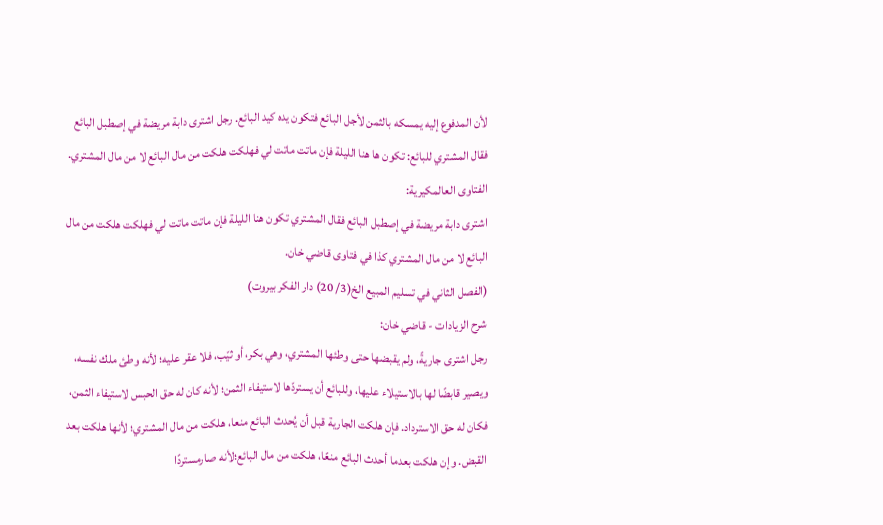لأن المدفوع إليه يمسكه بالثمن لأجل البائع فتكون يده كيد البائع. رجل اشترى دابة مريضة في إصطبل البائع فقال المشتري للبائع: تكون ها هنا الليلة فإن ماتت ماتت لي فهلكت هلكت من مال البائع لا من مال المشتري.
الفتاوى العالمكيرية:
اشترى دابة مريضة في إصطبل البائع فقال المشتري تكون هنا الليلة فإن ماتت ماتت لي فهلكت هلكت من مال البائع لا من مال المشتري كذا في فتاوى قاضي خان.
(الفصل الثاني في تسليم المبيع الخ(3/ 20) دار الفكر بيروت)
شرح الزيادات - قاضي خان:
رجل اشترى جاريةً، ولم يقبضها حتى وطئها المشتري، وهي بكر، أو ثيّب، فلا عقر عليه؛ لأنه وطئ ملك نفسه، ويصير قابضًا لها بالاستيلاء عليها، وللبائع أن يستردّها لاستيفاء الثمن؛ لأنه كان له حق الحبس لاستيفاء الثمن، فكان له حق الاسترداد. فإن هلكت الجارية قبل أن يُحدث البائع منعا، هلكت من مال المشتري؛ لأنها هلكت بعد القبض. وإن هلكت بعدما أحدث البائع منعًا، هلكت من مال البائع؛لأنه صارمستردًا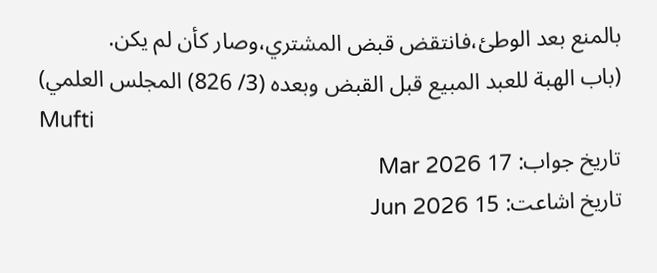بالمنع بعد الوطئ،فانتقض قبض المشتري،وصار كأن لم يكن.
(باب الهبة للعبد المبيع قبل القبض وبعده (3/ 826) المجلس العلمي)
Mufti
تاریخ جواب: 17 Mar 2026
تاریخ اشاعت: 15 Jun 2026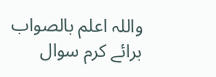واللہ اعلم بالصواب
برائے کرم سوال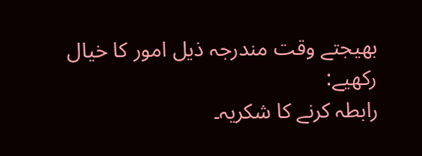بھیجتے وقت مندرجہ ذیل امور کا خیال رکھیے:
رابطہ کرنے کا شکریہ۔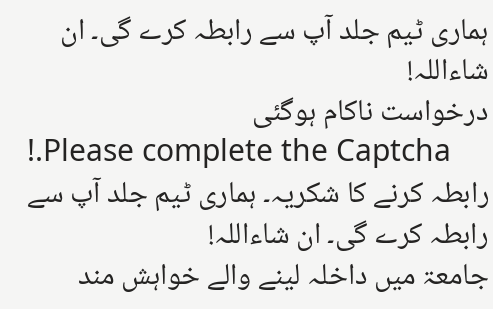ہماری ٹیم جلد آپ سے رابطہ کرے گی۔ ان شاءاللہ!
درخواست ناکام ہوگئی
!.Please complete the Captcha
رابطہ کرنے کا شکریہ۔ ہماری ٹیم جلد آپ سے رابطہ کرے گی۔ ان شاءاللہ!
جامعۃ میں داخلہ لینے والے خواہش مند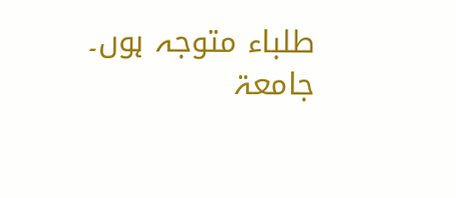طلباء متوجہ ہوں۔
جامعۃ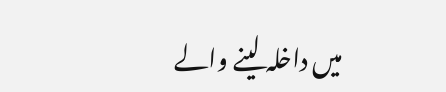میں داخلہ لینے والے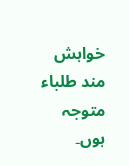خواہش مند طلباء متوجہ ہوں۔